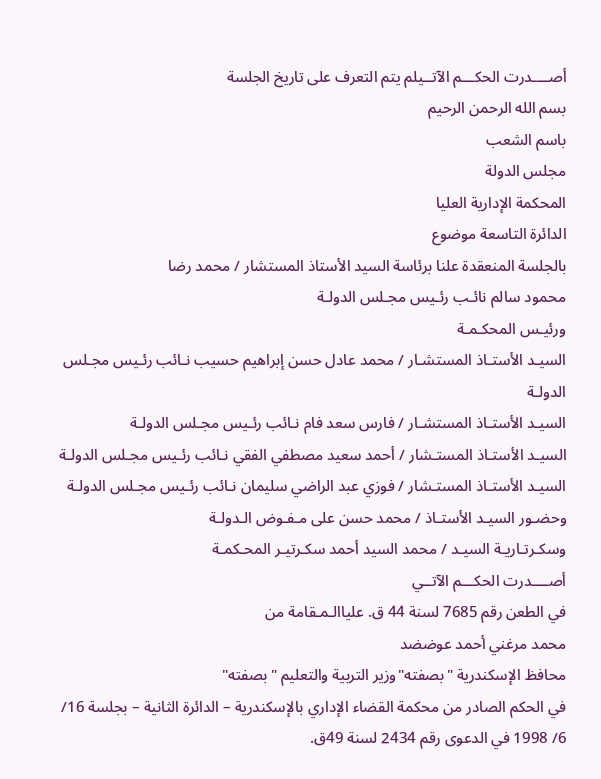أصــــدرت الحكـــم الآتــيلم يتم التعرف على تاريخ الجلسة
بسم الله الرحمن الرحيم
باسم الشعب
مجلس الدولة
المحكمة الإدارية العليا
الدائرة التاسعة موضوع
بالجلسة المنعقدة علنا برئاسة السيد الأستاذ المستشار / محمد رضا
محمود سالم نائـب رئـيس مجـلس الدولـة
ورئيـس المحكـمـة
السيـد الأستـاذ المستشـار / محمد عادل حسن إبراهيم حسيب نـائب رئـيس مجـلس الدولـة
السيـد الأستـاذ المستشـار / فارس سعد فام نـائب رئـيس مجـلس الدولـة
السيـد الأستـاذ المستـشار / أحمد سعيد مصطفي الفقي نـائب رئـيس مجـلس الدولـة
السيـد الأستـاذ المستـشار / فوزي عبد الراضي سليمان نـائب رئـيس مجـلس الدولـة
وحضـور السيـد الأستـاذ / محمد حسن على مـفـوض الـدولـة
وسكـرتـاريـة السيـد / محمد السيد أحمد سكـرتيـر المحـكمـة
أصــــدرت الحكـــم الآتــي
في الطعن رقم 7685 لسنة 44 ق. علياالـمـقامة من
محمد مرغني أحمد عوضضد
محافظ الإسكندرية "بصفته"وزير التربية والتعليم "بصفته"
في الحكم الصادر من محكمة القضاء الإداري بالإسكندرية – الدائرة الثانية – بجلسة 16/ 6/ 1998 في الدعوى رقم 2434 لسنة 49ق.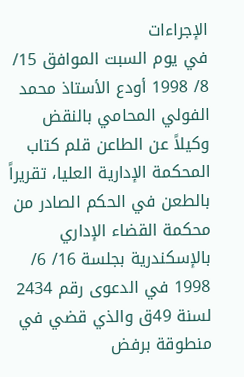الإجراءات
في يوم السبت الموافق 15/ 8/ 1998 أودع الأستاذ محمد الفولي المحامي بالنقض وكيلاً عن الطاعن قلم كتاب المحكمة الإدارية العليا، تقريراً بالطعن في الحكم الصادر من محكمة القضاء الإداري بالإسكندرية بجلسة 16/ 6/ 1998 في الدعوى رقم 2434 لسنة 49ق والذي قضي في منطوقة برفض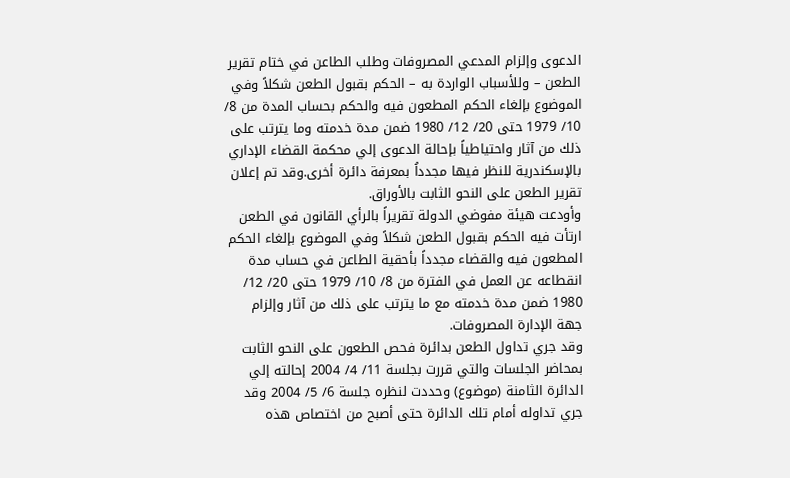الدعوى وإلزام المدعي المصروفات وطلب الطاعن في ختام تقرير الطعن – وللأسباب الواردة به – الحكم بقبول الطعن شكلاً وفي الموضوع بإلغاء الحكم المطعون فيه والحكم بحساب المدة من 8/ 10/ 1979 حتى 20/ 12/ 1980 ضمن مدة خدمته وما يترتب على ذلك من آثار واحتياطياً بإحالة الدعوى إلي محكمة القضاء الإداري بالإسكندرية للنظر فيها مجدداُ بمعرفة دائرة أخرى.وقد تم إعلان تقرير الطعن على النحو الثابت بالأوراق.
وأودعت هيئة مفوضي الدولة تقريراً بالرأي القانون في الطعن ارتأت فيه الحكم بقبول الطعن شكلاً وفي الموضوع بإلغاء الحكم المطعون فيه والقضاء مجدداً بأحقية الطاعن في حساب مدة انقطاعه عن العمل في الفترة من 8/ 10/ 1979 حتى 20/ 12/ 1980 ضمن مدة خدمته مع ما يترتب على ذلك من آثار وإلزام جهة الإدارة المصروفات.
وقد جري تداول الطعن بدائرة فحص الطعون على النحو الثابت بمحاضر الجلسات والتي قررت بجلسة 11/ 4/ 2004 إحالته إلي الدائرة الثامنة (موضوع) وحددت لنظره جلسة 6/ 5/ 2004 وقد جري تداوله أمام تلك الدائرة حتى أصبح من اختصاص هذه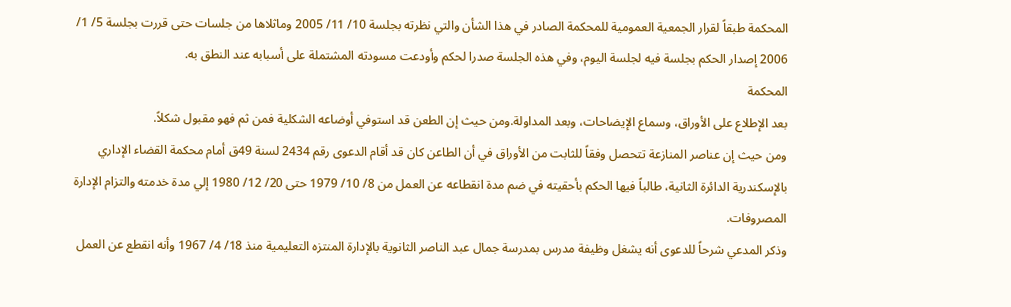المحكمة طبقاً لقرار الجمعية العمومية للمحكمة الصادر في هذا الشأن والتي نظرته بجلسة 10/ 11/ 2005 وماثلاها من جلسات حتى قررت بجلسة 5/ 1/ 2006 إصدار الحكم بجلسة فيه لجلسة اليوم، وفي هذه الجلسة صدرا لحكم وأودعت مسودته المشتملة على أسبابه عند النطق به.
المحكمة
بعد الإطلاع على الأوراق، وسماع الإيضاحات، وبعد المداولة.ومن حيث إن الطعن قد استوفي أوضاعه الشكلية فمن ثم فهو مقبول شكلاً.
ومن حيث إن عناصر المنازعة تتحصل وفقاً للثابت من الأوراق في أن الطاعن كان قد أقام الدعوى رقم 2434 لسنة 49ق أمام محكمة القضاء الإداري بالإسكندرية الدائرة الثانية، طالباً فيها الحكم بأحقيته في ضم مدة انقطاعه عن العمل من 8/ 10/ 1979 حتى 20/ 12/ 1980 إلي مدة خدمته والتزام الإدارة المصروفات.
وذكر المدعي شرحاً للدعوى أنه يشغل وظيفة مدرس بمدرسة جمال عبد الناصر الثانوية بالإدارة المنتزه التعليمية منذ 18/ 4/ 1967 وأنه انقطع عن العمل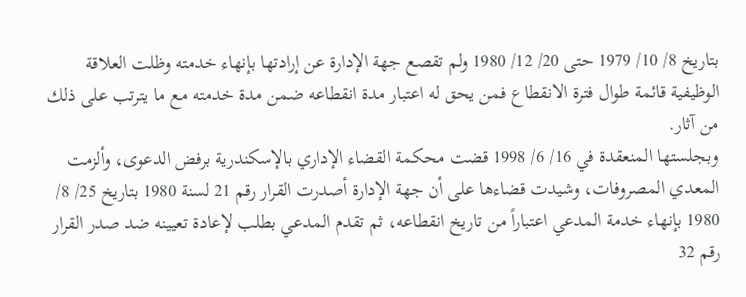بتاريخ 8/ 10/ 1979 حتى 20/ 12/ 1980 ولم تقصع جهة الإدارة عن إرادتها بإنهاء خدمته وظلت العلاقة الوظيفية قائمة طوال فترة الانقطاع فمن يحق له اعتبار مدة انقطاعه ضمن مدة خدمته مع ما يترتب على ذلك من آثار.
وبجلستها المنعقدة في 16/ 6/ 1998 قضت محكمة القضاء الإداري بالإسكندرية برفض الدعوى، وألزمت المعدي المصروفات، وشيدت قضاءها على أن جهة الإدارة أصدرت القرار رقم 21 لسنة 1980 بتاريخ 25/ 8/ 1980 بإنهاء خدمة المدعي اعتباراً من تاريخ انقطاعه، ثم تقدم المدعي بطلب لإعادة تعيينه ضد صدر القرار رقم 32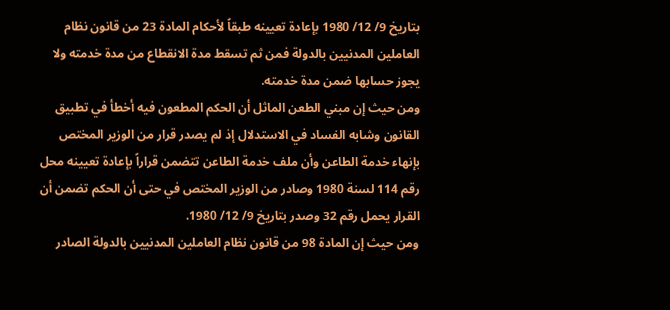بتاريخ 9/ 12/ 1980 بإعادة تعيينه طبقاً لأحكام المادة 23 من قانون نظام العاملين المدنيين بالدولة فمن ثم تسقط مدة الانقطاع من مدة خدمته ولا يجوز حسابها ضمن مدة خدمته.
ومن حيث إن مبني الطعن الماثل أن الحكم المطعون فيه أخطأ في تطبيق القانون وشابه الفساد في الاستدلال إذ لم يصدر قرار من الوزير المختص بإنهاء خدمة الطاعن وأن ملف خدمة الطاعن تتضمن قراراً بإعادة تعيينه محل رقم 114 لسنة 1980 وصادر من الوزير المختص في حتى أن الحكم تضمن أن القرار يحمل رقم 32 وصدر بتاريخ 9/ 12/ 1980.
ومن حيث إن المادة 98 من قانون نظام العاملين المدنيين بالدولة الصادر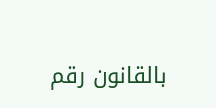بالقانون رقم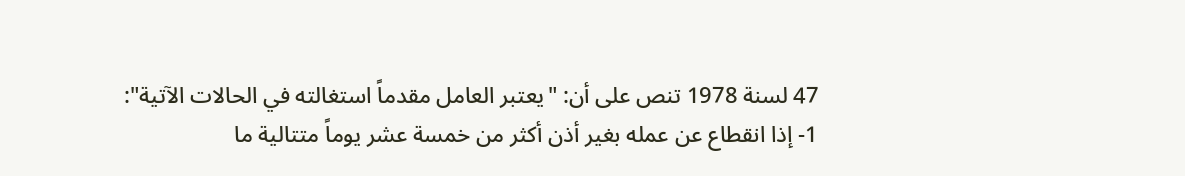47 لسنة 1978 تنص على أن: "يعتبر العامل مقدماً استغالته في الحالات الآتية":
1- إذا انقطاع عن عمله بغير أذن أكثر من خمسة عشر يوماً متتالية ما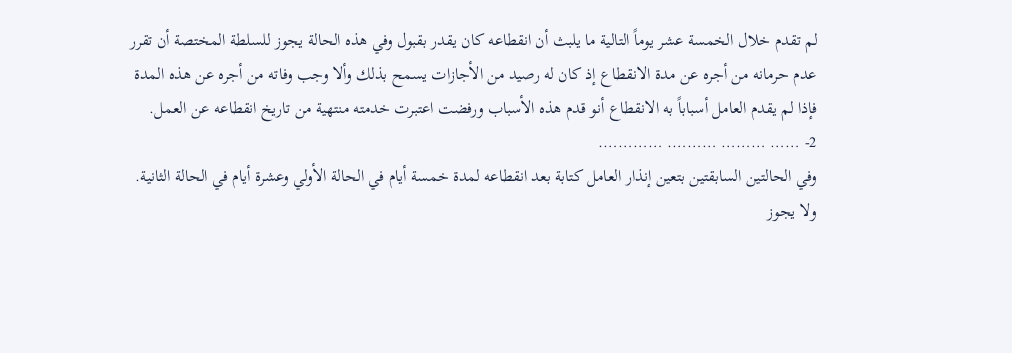لم تقدم خلال الخمسة عشر يوماً التالية ما يلبث أن انقطاعه كان يقدر بقبول وفي هذه الحالة يجوز للسلطة المختصة أن تقرر عدم حرمانه من أجره عن مدة الانقطاع إذ كان له رصيد من الأجازات يسمح بذلك وألا وجب وفاته من أجره عن هذه المدة فإذا لم يقدم العامل أسباباً به الانقطاع أنو قدم هذه الأسباب ورفضت اعتبرت خدمته منتهية من تاريخ انقطاعه عن العمل.
2- …… ……… ………. ………….
وفي الحالتين السابقتين بتعين إنذار العامل كتابة بعد انقطاعه لمدة خمسة أيام في الحالة الأولي وعشرة أيام في الحالة الثانية.
ولا يجوز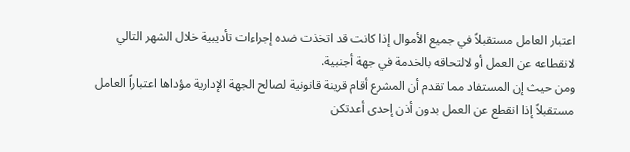اعتبار العامل مستقبلاً في جميع الأموال إذا كانت قد اتخذت ضده إجراءات تأديبية خلال الشهر التالي لانقطاعه عن العمل أو لالتحاقه بالخدمة في جهة أجنبية.
ومن حيث إن المستفاد مما تقدم أن المشرع أقام قرينة قانونية لصالح الجهة الإدارية مؤداها اعتباراً العامل مستقبلاً إذا انقطع عن العمل بدون أذن إحدى أعدتكن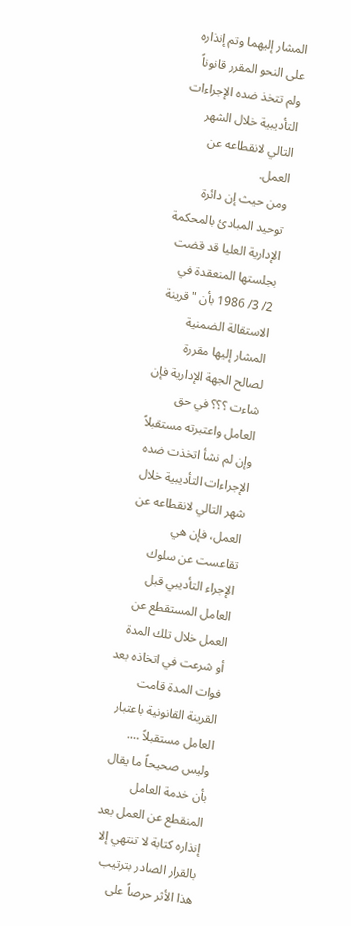المشار إليهما وتم إنذاره على النحو المقرر قانوناً ولم تتخذ ضده الإجراءات التأديبية خلال الشهر التالي لانقطاعه عن العمل.
ومن حيث إن دائرة توحيد المبادئ بالمحكمة الإدارية العليا قد قضت بجلستها المنعقدة في 2/ 3/ 1986 بأن "قرينة الاستقالة الضمنية المشار إليها مقررة لصالح الجهة الإدارية فإن شاءت ؟؟؟ في حق العامل واعتبرته مستقبلاً وإن لم نشأ اتخذت ضده الإجراءات التأديبية خلال شهر التالي لانقطاعه عن العمل، فإن هي تقاعست عن سلوك الإجراء التأديبي قبل العامل المستقطع عن العمل خلال تلك المدة أو شرعت في اتخاذه بعد فوات المدة قامت القرينة القانونية باعتبار العامل مستقبلاً …. وليس صحيحاً ما يقال بأن خدمة العامل المنقطع عن العمل بعد إنذاره كتابة لا تنتهي إلا بالقرار الصادر بترتيب هذا الأثر حرصاً على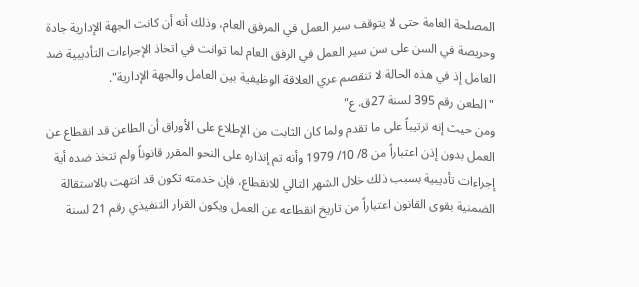المصلحة العامة حتى لا يتوقف سير العمل في المرفق العام، وذلك أنه أن كانت الجهة الإدارية جادة وحريصة في السن على سن سير العمل في الرفق العام لما توانت في اتخاذ الإجراءات التأديبية ضد العامل إذ في هذه الحالة لا تنقصم عري العلاقة الوظيفية بين العامل والجهة الإدارية".
"الطعن رقم 395 لسنة 27ق. ع"
ومن حيث إنه ترتيباً على ما تقدم ولما كان الثابت من الإطلاع على الأوراق أن الطاعن قد انقطاع عن العمل بدون إذن اعتباراً من 8/ 10/ 1979 وأنه تم إنذاره على النحو المقرر قانوناً ولم تتخذ ضده أية إجراءات تأديبية بسبب ذلك خلال الشهر التالي للانقطاع، فإن خدمته تكون قد انتهت بالاستقالة الضمنية بقوى القانون اعتباراً من تاريخ انقطاعه عن العمل ويكون القرار التنفيذي رقم 21 لسنة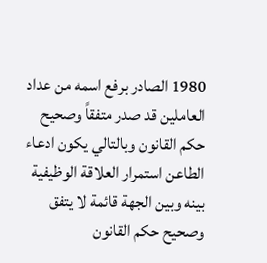1980 الصادر برفع اسمه من عداد العاملين قد صدر متفقاً وصحيح حكم القانون وبالتالي يكون ادعاء الطاعن استمرار العلاقة الوظيفية بينه وبين الجهة قائمة لا يتفق وصحيح حكم القانون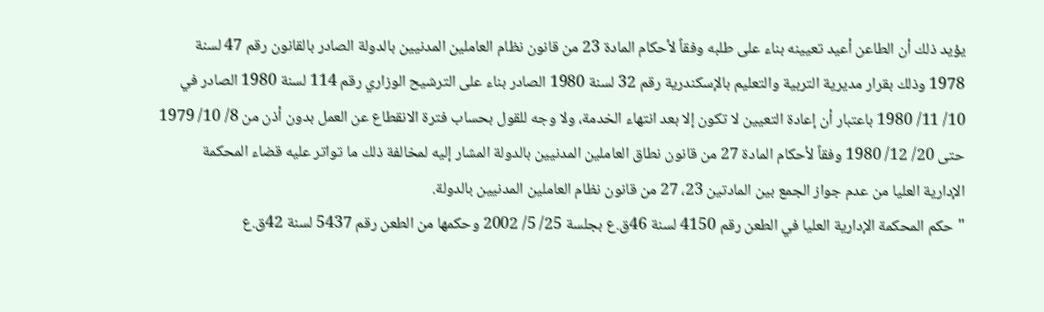يؤيد ذلك أن الطاعن أعيد تعيينه بناء على طلبه وفقاً لأحكام المادة 23 من قانون نظام العاملين المدنيين بالدولة الصادر بالقانون رقم 47 لسنة 1978 وذلك بقرار مديرية التربية والتعليم بالإسكندرية رقم 32 لسنة 1980 الصادر بناء على الترشيح الوزاري رقم 114 لسنة 1980 الصادر في 10/ 11/ 1980 باعتبار أن إعادة التعيين لا تكون إلا بعد انتهاء الخدمة، ولا وجه للقول بحساب فترة الانقطاع عن العمل بدون أذن من 8/ 10/ 1979 حتى 20/ 12/ 1980 وفقاً لأحكام المادة 27 من قانون نطاق العاملين المدنيين بالدولة المشار إليه لمخالفة ذلك ما تواتر عليه قضاء المحكمة الإدارية العليا من عدم جواز الجمع بين المادتين 23، 27 من قانون نظام العاملين المدنيين بالدولة.
"حكم المحكمة الإدارية العليا في الطعن رقم 4150 لسنة 46ق.ع بجلسة 25/ 5/ 2002 وحكمها من الطعن رقم 5437 لسنة 42ق.ع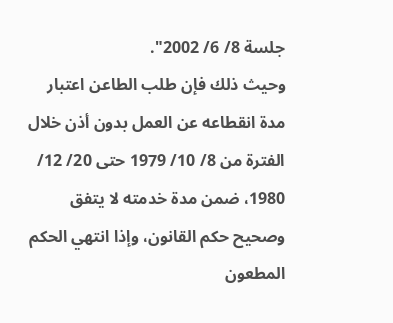جلسة 8/ 6/ 2002".
وحيث ذلك فإن طلب الطاعن اعتبار مدة انقطاعه عن العمل بدون أذن خلال الفترة من 8/ 10/ 1979 حتى 20/ 12/ 1980، ضمن مدة خدمته لا يتفق وصحيح حكم القانون، وإذا انتهي الحكم المطعون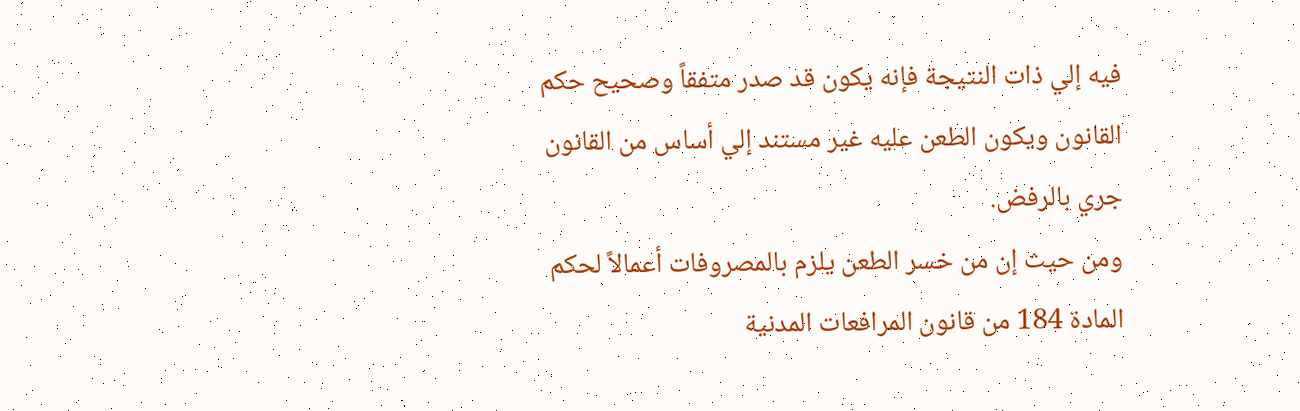فيه إلي ذات النتيجة فإنه يكون قد صدر متفقاً وصحيح حكم القانون ويكون الطعن عليه غير مستند إلي أساس من القانون جري بالرفض.
ومن حيث إن من خسر الطعن يلزم بالمصروفات أعمالاً لحكم المادة 184 من قانون المرافعات المدنية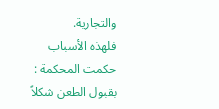والتجارية.
فلهذه الأسباب
حكمت المحكمة : بقبول الطعن شكلاً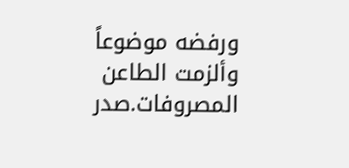ورفضه موضوعاً وألزمت الطاعن المصروفات.صدر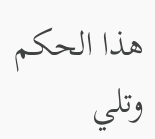هذا الحكم وتلي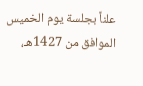علناً بجلسة يوم الخميس الموافق من 1427هـ،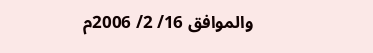والموافق 16/ 2/ 2006م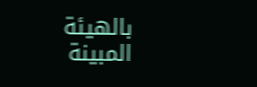بالهيئة المبينة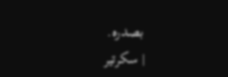بصدره.
| سكرتير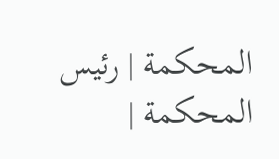المحكمة | رئيس المحكمة |